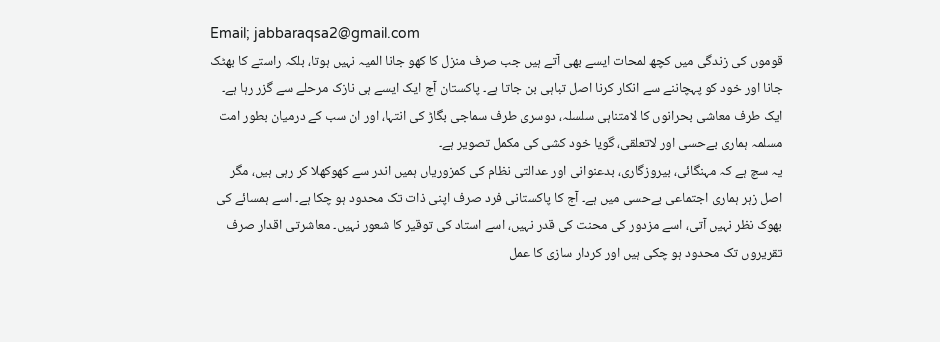Email; jabbaraqsa2@gmail.com
قوموں کی زندگی میں کچھ لمحات ایسے بھی آتے ہیں جب صرف منزل کا کھو جانا المیہ نہیں ہوتا، بلکہ راستے کا بھٹک جانا اور خود کو پہچاننے سے انکار کرنا اصل تباہی بن جاتا ہے۔ پاکستان آج ایک ایسے ہی نازک مرحلے سے گزر رہا ہے۔ ایک طرف معاشی بحرانوں کا لامتناہی سلسلہ، دوسری طرف سماجی بگاڑ کی انتہا، اور ان سب کے درمیان بطور امت مسلمہ ہماری بےحسی اور لاتعلقی، گویا خود کشی کی مکمل تصویر ہے۔
یہ سچ ہے کہ مہنگائی، بیروزگاری، بدعنوانی اور عدالتی نظام کی کمزوریاں ہمیں اندر سے کھوکھلا کر رہی ہیں، مگر اصل زہر ہماری اجتماعی بےحسی میں ہے۔ آج کا پاکستانی فرد صرف اپنی ذات تک محدود ہو چکا ہے۔ اسے ہمسائے کی بھوک نظر نہیں آتی، اسے مزدور کی محنت کی قدر نہیں، اسے استاد کی توقیر کا شعور نہیں۔ معاشرتی اقدار صرف تقریروں تک محدود ہو چکی ہیں اور کردار سازی کا عمل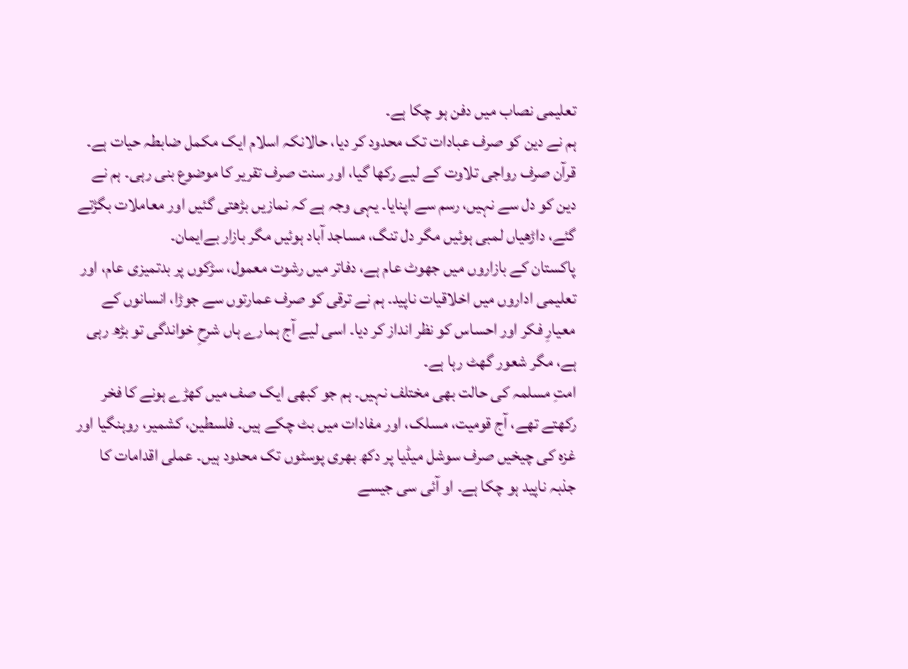تعلیمی نصاب میں دفن ہو چکا ہے۔
ہم نے دین کو صرف عبادات تک محدود کر دیا، حالانکہ اسلام ایک مکمل ضابطہ حیات ہے۔ قرآن صرف رواجی تلاوت کے لیے رکھا گیا، اور سنت صرف تقریر کا موضوع بنی رہی۔ ہم نے دین کو دل سے نہیں، رسم سے اپنایا۔ یہی وجہ ہے کہ نمازیں بڑھتی گئیں اور معاملات بگڑتے گئے، داڑھیاں لمبی ہوئیں مگر دل تنگ، مساجد آباد ہوئیں مگر بازار بےایمان۔
پاکستان کے بازاروں میں جھوٹ عام ہے، دفاتر میں رشوت معمول، سڑکوں پر بدتمیزی عام، اور تعلیمی اداروں میں اخلاقیات ناپید۔ ہم نے ترقی کو صرف عمارتوں سے جوڑا، انسانوں کے معیارِ فکر اور احساس کو نظر انداز کر دیا۔ اسی لیے آج ہمارے ہاں شرحِ خواندگی تو بڑھ رہی ہے، مگر شعور گھٹ رہا ہے۔
امتِ مسلمہ کی حالت بھی مختلف نہیں۔ ہم جو کبھی ایک صف میں کھڑے ہونے کا فخر رکھتے تھے، آج قومیت، مسلک، اور مفادات میں بٹ چکے ہیں۔ فلسطین، کشمیر، روہنگیا اور غزہ کی چیخیں صرف سوشل میڈیا پر دکھ بھری پوسٹوں تک محدود ہیں۔ عملی اقدامات کا جذبہ ناپید ہو چکا ہے۔ او آئی سی جیسے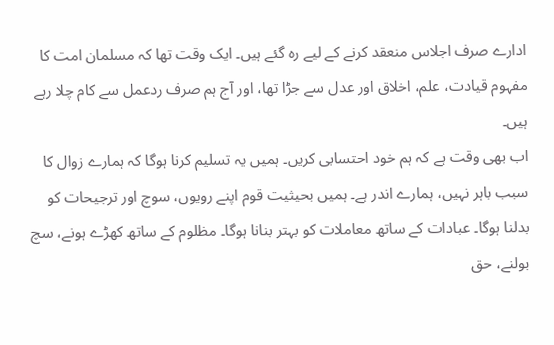ادارے صرف اجلاس منعقد کرنے کے لیے رہ گئے ہیں۔ ایک وقت تھا کہ مسلمان امت کا مفہوم قیادت، علم، اخلاق اور عدل سے جڑا تھا، اور آج ہم صرف ردعمل سے کام چلا رہے ہیں۔
اب بھی وقت ہے کہ ہم خود احتسابی کریں۔ ہمیں یہ تسلیم کرنا ہوگا کہ ہمارے زوال کا سبب باہر نہیں، ہمارے اندر ہے۔ ہمیں بحیثیت قوم اپنے رویوں، سوچ اور ترجیحات کو بدلنا ہوگا۔ عبادات کے ساتھ معاملات کو بہتر بنانا ہوگا۔ مظلوم کے ساتھ کھڑے ہونے، سچ بولنے، حق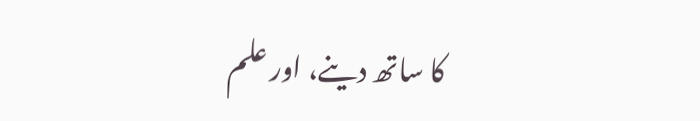کا ساتھ دینے، اور علم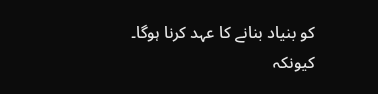کو بنیاد بنانے کا عہد کرنا ہوگا۔
کیونکہ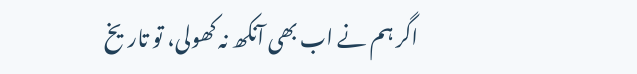اگر ہم نے اب بھی آنکھ نہ کھولی، تو تاریخ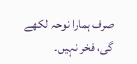صرف ہمارا نوحہ لکھے گی، فخر نہیں۔